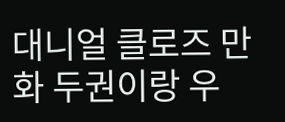대니얼 클로즈 만화 두권이랑 우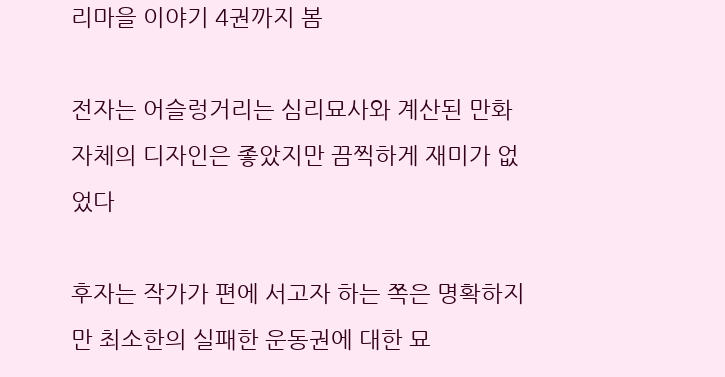리마을 이야기 4권까지 봄

전자는 어슬렁거리는 심리묘사와 계산된 만화 자체의 디자인은 좋았지만 끔찍하게 재미가 없었다

후자는 작가가 편에 서고자 하는 쪽은 명확하지만 최소한의 실패한 운동권에 대한 묘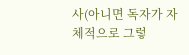사(아니면 독자가 자체적으로 그렇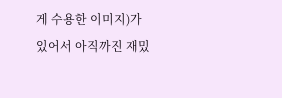게 수용한 이미지)가 있어서 아직까진 재밌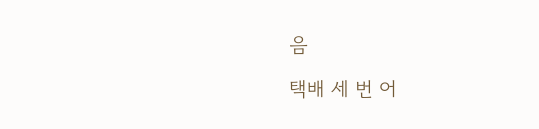음

택배 세 번 어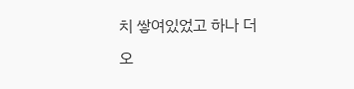치 쌓여있었고 하나 더 오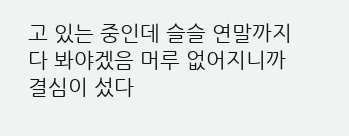고 있는 중인데 슬슬 연말까지 다 봐야겠음 머루 없어지니까 결심이 섰다